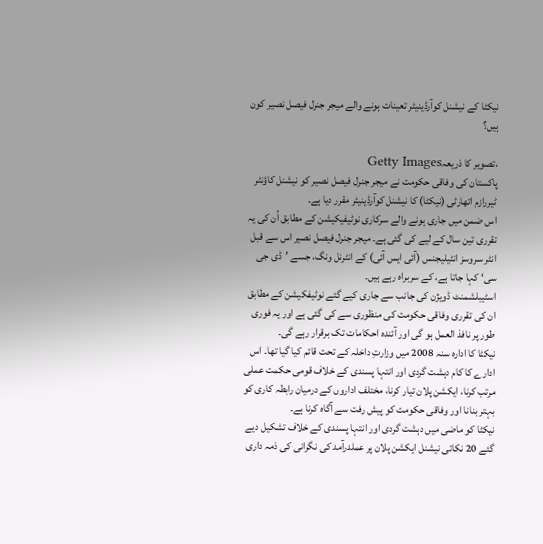نیکٹا کے نیشنل کوآرڈینیٹر تعینات ہونے والے میجر جنرل فیصل نصیر کون ہیں؟

،تصویر کا ذریعہGetty Images
پاکستان کی وفاقی حکومت نے میجر جنرل فیصل نصیر کو نیشنل کاؤنٹر ٹیررازم اتھارٹی (نیکٹا) کا نیشنل کوآرڈینیٹر مقرر دیا ہے۔
اس ضمن میں جاری ہونے والے سرکاری نوٹیفیکیشن کے مطابق اُن کی یہ تقرری تین سال کے لیے کی گئی ہے۔ میجر جنرل فیصل نصیر اس سے قبل انٹر سروسز انٹیلیجنس (آئی ایس آئی) کے انٹرنل ونگ، جسے ’ڈی جی سی‘ کہا جاتا ہے، کے سربراہ رہے ہیں۔
اسٹیبلشمنٹ ڈویژن کی جانب سے جاری کیے گئے نوٹیفکیشن کے مطابق ان کی تقرری وفاقی حکومت کی منظوری سے کی گئی ہے اور یہ فوری طور پر نافذ العمل ہو گی اور آئندہ احکامات تک برقرار رہے گی۔
نیکٹا کا ادارہ سنہ 2008 میں وزارتِ داخلہ کے تحت قائم کیا گیا تھا۔ اس ادارے کا کام دہشت گردی اور انتہا پسندی کے خلاف قومی حکمت عملی مرتب کرنا، ایکشن پلان تیار کرنا، مختلف اداروں کے درمیان رابطہ کاری کو بہتر بنانا اور وفاقی حکومت کو پیش رفت سے آگاہ کرنا ہے۔
نیکٹا کو ماضی میں دہشت گردی اور انتہا پسندی کے خلاف تشکیل دیے گئے 20 نکاتی نیشنل ایکشن پلان پر عملدرآمد کی نگرانی کی ذمہ داری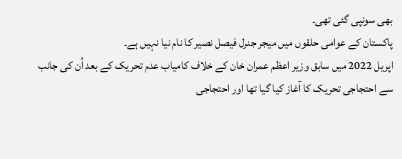بھی سونپی گئی تھی۔
پاکستان کے عوامی حلقوں میں میجر جنرل فیصل نصیر کا نام نیا نہیں ہے۔
اپریل 2022 میں سابق وزیر اعظم عمران خان کے خلاف کامیاب عدم تحریک کے بعد اُن کی جانب سے احتجاجی تحریک کا آغاز کیا گیا تھا اور احتجاجی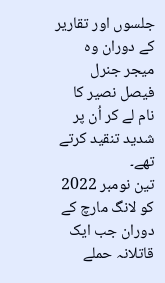جلسوں اور تقاریر کے دوران وہ میجر جنرل فیصل نصیر کا نام لے کر اُن پر شدید تنقید کرتے تھے۔
تین نومبر 2022 کو لانگ مارچ کے دوران جب ایک قاتلانہ حملے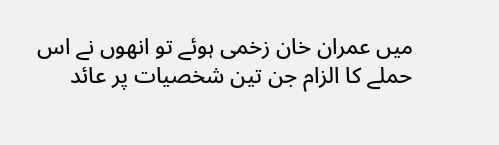میں عمران خان زخمی ہوئے تو انھوں نے اس حملے کا الزام جن تین شخصیات پر عائد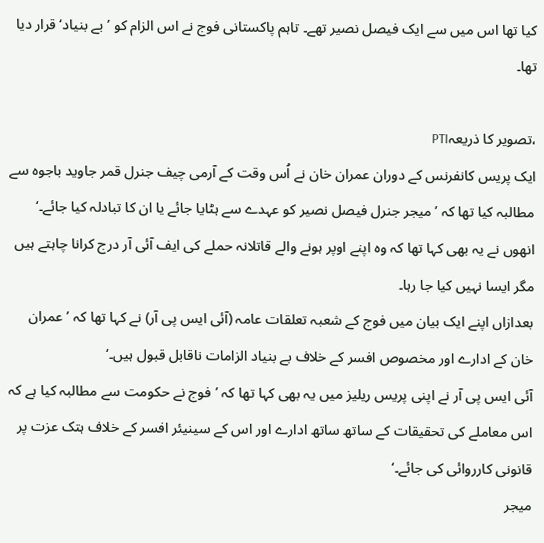کیا تھا اس میں سے ایک فیصل نصیر تھے۔ تاہم پاکستانی فوج نے اس الزام کو ’بے بنیاد‘ قرار دیا تھا۔

،تصویر کا ذریعہPTI
ایک پریس کانفرنس کے دوران عمران خان نے اُس وقت کے آرمی چیف جنرل قمر جاوید باجوہ سے مطالبہ کیا تھا کہ ’میجر جنرل فیصل نصیر کو عہدے سے ہٹایا جائے یا ان کا تبادلہ کیا جائے۔‘ انھوں نے یہ بھی کہا تھا کہ وہ اپنے اوپر ہونے والے قاتلانہ حملے کی ایف آئی آر درج کرانا چاہتے ہیں مگر ایسا نہیں کیا جا رہا۔
بعدازاں اپنے ایک بیان میں فوج کے شعبہ تعلقات عامہ (آئی ایس پی آر) نے کہا تھا کہ ’عمران خان کے ادارے اور مخصوص افسر کے خلاف بے بنیاد الزامات ناقابل قبول ہیں۔‘
آئی ایس پی آر نے اپنی پریس ریلیز میں یہ بھی کہا تھا کہ ’فوج نے حکومت سے مطالبہ کیا ہے کہ اس معاملے کی تحقیقات کے ساتھ ساتھ ادارے اور اس کے سینیئر افسر کے خلاف ہتک عزت پر قانونی کارروائی کی جائے۔‘
میجر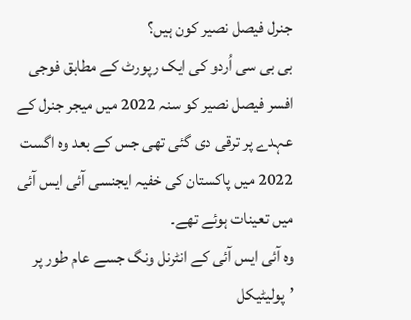جنرل فیصل نصیر کون ہیں؟
بی بی سی اُردو کی ایک رپورٹ کے مطابق فوجی افسر فیصل نصیر کو سنہ 2022 میں میجر جنرل کے عہدے پر ترقی دی گئی تھی جس کے بعد وہ اگست 2022 میں پاکستان کی خفیہ ایجنسی آئی ایس آئی میں تعینات ہوئے تھے۔
وہ آئی ایس آئی کے انٹرنل ونگ جسے عام طور پر ’پولیٹیکل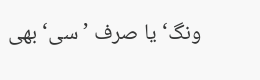ونگ‘ یا صرف ’سی‘ بھی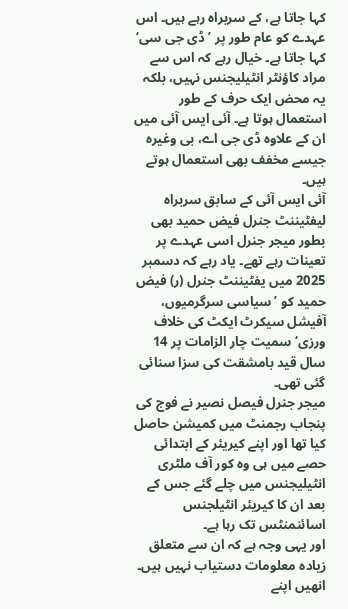کہا جاتا ہے، کے سربراہ رہے ہیں۔ اس عہدے کو عام طور پر ’ڈی جی سی‘ کہا جاتا ہے۔ خیال رہے کہ اس سے مراد کاؤنٹر انٹیلیجنس نہیں، بلکہ یہ محض ایک حرف کے طور استعمال ہوتا ہے۔ آئی ایس آئی میں ان کے علاوہ ڈی جی اے، بی وغیرہ جیسے مخفف بھی استعمال ہوتے ہیں۔
آئی ایس آئی کے سابق سربراہ لیفٹیننٹ جنرل فیض حمید بھی بطور میجر جنرل اسی عہدے پر تعینات رہے تھے۔ یاد رہے کہ دسمبر 2025 میں یفٹیننٹ جنرل (ر) فیض حمید کو ’سیاسی سرگرمیوں، آفیشل سیکرٹ ایکٹ کی خلاف ورزی‘ سمیت چار الزامات پر 14 سال قید بامشقت کی سزا سنائی گئی تھی۔
میجر جنرل فیصل نصیر نے فوج کی پنجاب رجمنٹ میں کمیشن حاصل کیا تھا اور اپنے کیریئر کے ابتدائی حصے میں ہی وہ کور آف ملٹری انٹیلیجنس میں چلے گئے جس کے بعد ان کا کیریئر انٹیلجنس اسائنمنٹس تک رہا ہے۔
اور یہی وجہ ہے کہ ان سے متعلق زیادہ معلومات دستیاب نہیں ہیں۔ انھیں اپنے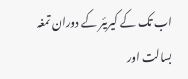اب تک کے کیریئر کے دوران تمغہ بسالت اور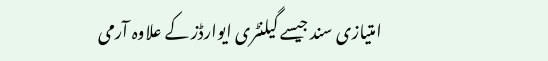امتیازی سند جیسے گیلنٹری ایوارڈز کے علاوہ آرمی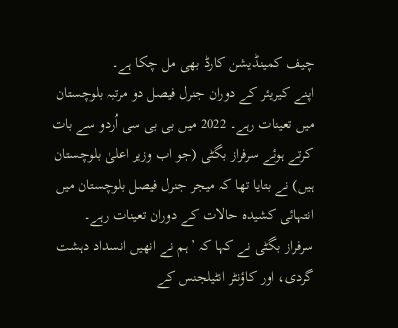چیف کمینڈیشن کارڈ بھی مل چکا ہے۔
اپنے کیریئر کے دوران جنرل فیصل دو مرتبہ بلوچستان میں تعینات رہے۔ 2022 میں بی بی سی اُردو سے بات کرتے ہوئے سرفراز بگٹی (جو اب وزیر اعلیٰ بلوچستان ہیں) نے بتایا تھا کہ میجر جنرل فیصل بلوچستان میں انتہائی کشیدہ حالات کے دوران تعینات رہے۔
سرفراز بگٹی نے کہا کہ ’ہم نے انھیں انسداد دہشت گردی، اور کاؤنٹر انٹیلجنس کے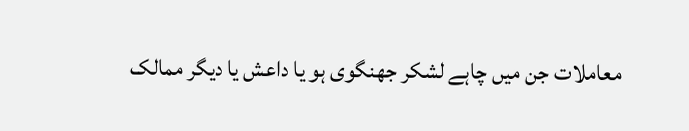معاملات جن میں چاہے لشکر جھنگوی ہو یا داعش یا دیگر ممالک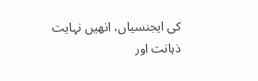کی ایجنسیاں، انھیں نہایت ذہانت اور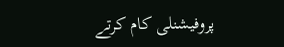پروفیشنلی کام کرتے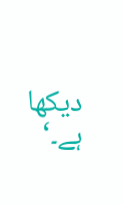دیکھا ہے۔‘